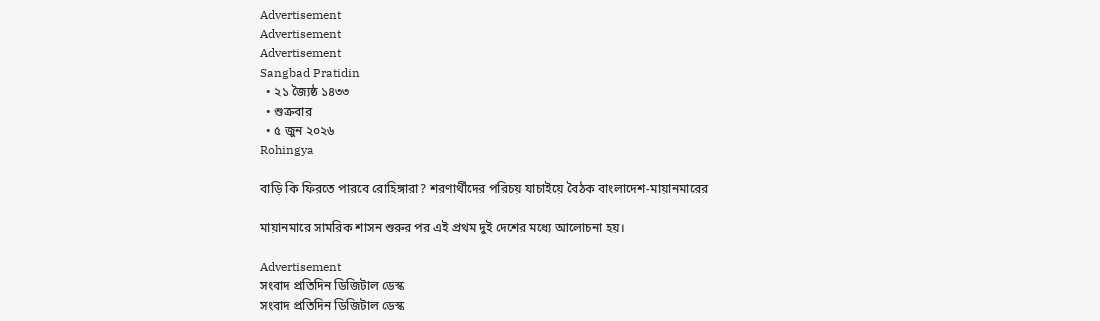Advertisement
Advertisement
Advertisement
Sangbad Pratidin
  • ২১ জ্যৈষ্ঠ ১৪৩৩
  • শুক্রবার
  • ৫ জুন ২০২৬
Rohingya

বাড়ি কি ফিরতে পারবে রোহিঙ্গারা? শরণার্থীদের পরিচয় যাচাইয়ে বৈঠক বাংলাদেশ-মায়ানমারের

মায়ানমারে সামরিক শাসন শুরুর পর এই প্রথম দুই দেশের মধ্যে আলোচনা হয়।

Advertisement
সংবাদ প্রতিদিন ডিজিটাল ডেস্ক
সংবাদ প্রতিদিন ডিজিটাল ডেস্ক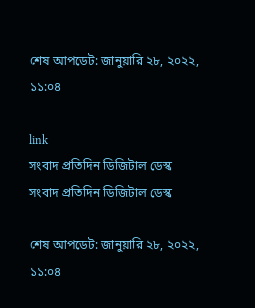শেষ আপডেট: জানুয়ারি ২৮, ২০২২, ১১:০৪

link
সংবাদ প্রতিদিন ডিজিটাল ডেস্ক
সংবাদ প্রতিদিন ডিজিটাল ডেস্ক

শেষ আপডেট: জানুয়ারি ২৮, ২০২২, ১১:০৪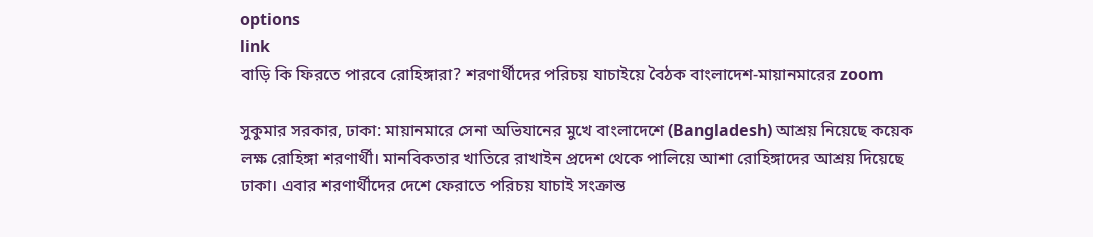options
link
বাড়ি কি ফিরতে পারবে রোহিঙ্গারা? শরণার্থীদের পরিচয় যাচাইয়ে বৈঠক বাংলাদেশ-মায়ানমারের zoom

সুকুমার সরকার, ঢাকা: মায়ানমারে সেনা অভিযানের মুখে বাংলাদেশে (Bangladesh) আশ্রয় নিয়েছে কয়েক লক্ষ রোহিঙ্গা শরণার্থী। মানবিকতার খাতিরে রাখাইন প্রদেশ থেকে পালিয়ে আশা রোহিঙ্গাদের আশ্রয় দিয়েছে ঢাকা। এবার শরণার্থীদের দেশে ফেরাতে পরিচয় যাচাই সংক্রান্ত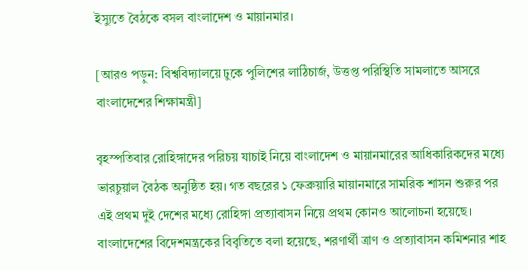ইস্যুতে বৈঠকে বসল বাংলাদেশ ও মায়ানমার।

[আরও পড়ুন: বিশ্ববিদ্যালয়ে ঢুকে পুলিশের লাঠিচার্জ, উত্তপ্ত পরিস্থিতি সামলাতে আসরে বাংলাদেশের শিক্ষামন্ত্রী]

বৃহস্পতিবার রোহিঙ্গাদের পরিচয় যাচাই নিয়ে বাংলাদেশ ও মায়ানমারের আধিকারিকদের মধ্যে ভারচুয়াল বৈঠক অনুষ্ঠিত হয়। গত বছরের ১ ফেব্রুয়ারি মায়ানমারে সামরিক শাসন শুরুর পর এই প্রথম দুই দেশের মধ্যে রোহিঙ্গা প্রত্যাবাসন নিয়ে প্রথম কোনও আলোচনা হয়েছে। বাংলাদেশের বিদেশমন্ত্রকের বিবৃতিতে বলা হয়েছে, শরণার্থী ত্রাণ ও প্রত্যাবাসন কমিশনার শাহ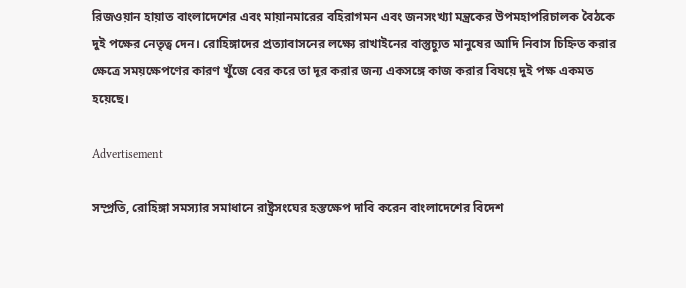রিজওয়ান হায়াত বাংলাদেশের এবং মায়ানমারের বহিরাগমন এবং জনসংখ্যা মন্ত্রকের উপমহাপরিচালক বৈঠকে দুই পক্ষের নেতৃত্ব দেন। রোহিঙ্গাদের প্রত্যাবাসনের লক্ষ্যে রাখাইনের বাস্তুচ্যুত মানুষের আদি নিবাস চিহ্নিত করার ক্ষেত্রে সময়ক্ষেপণের কারণ খুঁজে বের করে তা দূর করার জন্য একসঙ্গে কাজ করার বিষয়ে দুই পক্ষ একমত হয়েছে।

Advertisement

সম্প্রতি, রোহিঙ্গা সমস্যার সমাধানে রাষ্ট্রসংঘের হস্তক্ষেপ দাবি করেন বাংলাদেশের বিদেশ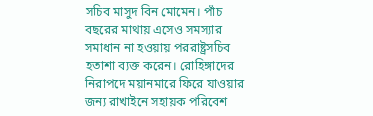সচিব মাসুদ বিন মোমেন। পাঁচ বছরের মাথায় এসেও সমস্যার সমাধান না হওয়ায় পররাষ্ট্রসচিব হতাশা ব্যক্ত করেন। রোহিঙ্গাদের নিরাপদে ময়ানমারে ফিরে যাওয়ার জন্য রাখাইনে সহায়ক পরিবেশ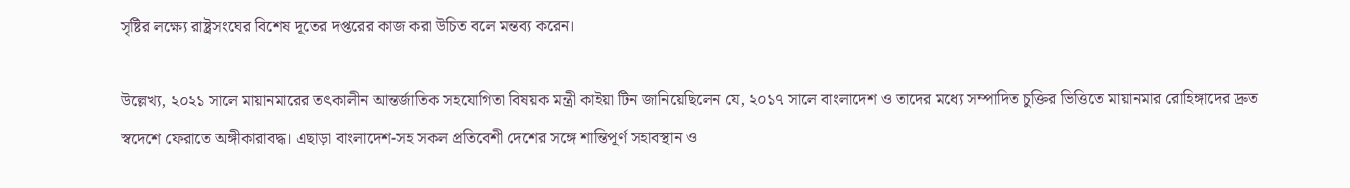সৃষ্টির লক্ষ্যে রাষ্ট্রসংঘের বিশেষ দূতের দপ্তরের কাজ করা উচিত বলে মন্তব্য করেন।

উল্লেখ্য, ২০২১ সালে মায়ানমারের তৎকালীন আন্তর্জাতিক সহযোগিতা বিষয়ক মন্ত্রী কাইয়া টিন জানিয়েছিলেন যে, ২০১৭ সালে বাংলাদেশ ও তাদের মধ্যে সম্পাদিত চুক্তির ভিত্তিতে মায়ানমার রোহিঙ্গাদের দ্রুত স্বদেশে ফেরাতে অঙ্গীকারাবদ্ধ। এছাড়া বাংলাদেশ-সহ সকল প্রতিবেশী দেশের সঙ্গে শান্তিপূর্ণ সহাবস্থান ও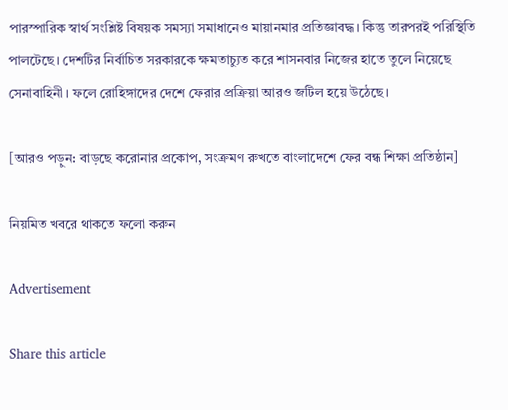পারস্পারিক স্বার্থ সংশ্লিষ্ট বিষয়ক সমস্যা সমাধানেও মায়ানমার প্রতিজ্ঞাবদ্ধ। কিন্তু তারপরই পরিস্থিতি পালটেছে। দেশটির নির্বাচিত সরকারকে ক্ষমতাচ্যুত করে শাসনবার নিজের হাতে তুলে নিয়েছে সেনাবাহিনী। ফলে রোহিঙ্গাদের দেশে ফেরার প্রক্রিয়া আরও জটিল হয়ে উঠেছে।

[আরও পড়ুন: বাড়ছে করোনার প্রকোপ, সংক্রমণ রুখতে বাংলাদেশে ফের বন্ধ শিক্ষা প্রতিষ্ঠান]

নিয়মিত খবরে থাকতে ফলো করুন

Advertisement

Share this article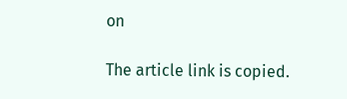on

The article link is copied.